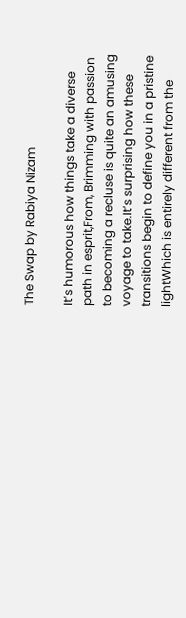The Swap by Rabiya Nizam

It’s humorous how things take a diverse path in esprit,From, Brimming with passion to becoming a recluse is quite an amusing voyage to take.It’s surprising how these transitions begin to define you in a pristine lightWhich is entirely different from the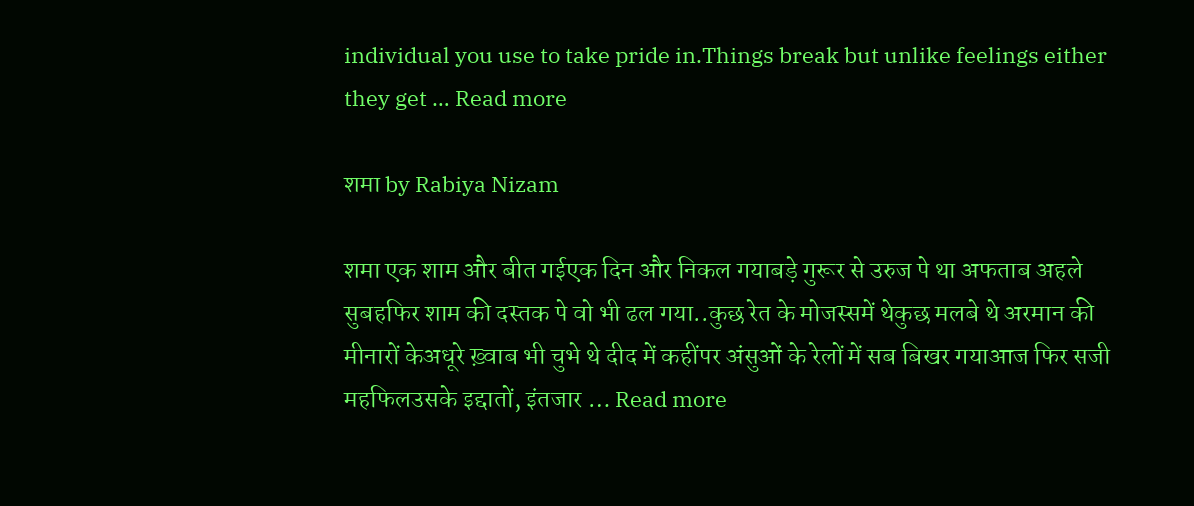individual you use to take pride in.Things break but unlike feelings either they get … Read more

शमा by Rabiya Nizam

शमा एक शाम और बीत गईएक दिन और निकल गयाबड़े गुरूर से उरुज पे था अफताब अहले सुबहफिर शाम की दस्तक पे वो भी ढल गया..कुछ रेत के मोजस्समें थेकुछ मलबे थे अरमान की मीनारों केअधूरे ख़्वाब भी चुभे थे दीद में कहींपर अंसुओं के रेलों में सब बिखर गयाआज फिर सजी महफिलउसके इद्दातों, इंतजार … Read more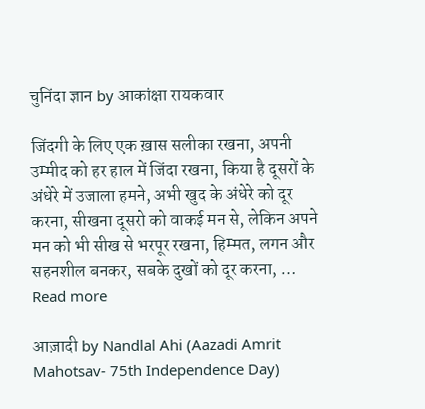चुनिंदा ज्ञान by आकांक्षा रायकवार

जिंदगी के लिए एक ख़ास सलीका रखना, अपनी उम्मीद को हर हाल में जिंदा रखना, किया है दूसरों के अंधेरे में उजाला हमने, अभी खुद के अंधेरे को दूर करना, सीखना दूसरो को वाकई मन से, लेकिन अपने मन को भी सीख से भरपूर रखना, हिम्मत, लगन और सहनशील बनकर, सबके दुखों को दूर करना, … Read more

आज़ादी by Nandlal Ahi (Aazadi Amrit Mahotsav- 75th Independence Day)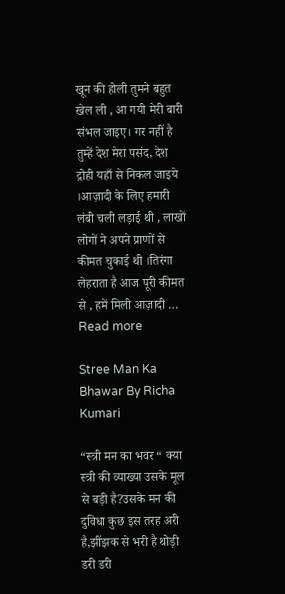खून की होली तुमने बहुत खेल ली , आ गयी मेरी बारी संभल जाइए। गर नहीं है तुम्हें देश मेरा पसंद, देश द्रोही यहाँ से निकल जाइये ।आज़ादी के लिए हमारी लंबी चली लड़ाई थी , लाखों लोगों ने अपने प्राणों से कीमत चुकाई थी ।तिरंगा लेहराता है आज पूरी कीमत से , हमें मिली आज़ादी … Read more

Stree Man Ka Bhawar By Richa Kumari

“स्त्री मन का भवर “ क्या स्त्री की व्याख्या उसके मूल से बड़ी है?उसके मन की दुविधा कुछ इस तरह अरी है,झींझक से भरी है थोड़ी डरी डरी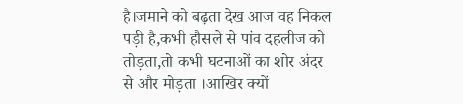है।जमाने को बढ़ता देख आज वह निकल पड़ी है,कभी हौसले से पांव दहलीज को तोड़ता,तो कभी घटनाओं का शोर अंदर से और मोड़ता ।आखिर क्यों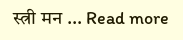स्त्री मन … Read more